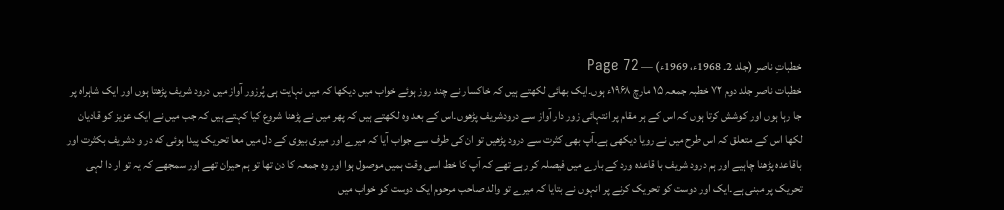خطباتِ ناصر (جلد 2۔ 1968ء، 1969ء) — Page 72
خطبات ناصر جلد دوم ۷۲ خطبہ جمعہ ۱۵ مارچ ۱۹۶۸ء ہوں۔ایک بھائی لکھتے ہیں کہ خاکسار نے چند روز ہوئے خواب میں دیکھا کہ میں نہایت ہی پُرزور آواز میں درود شریف پڑھتا ہوں اور ایک شاہراہ پر جا رہا ہوں اور کوشش کرتا ہوں کہ اس کے ہر مقام پر انتہائی زور دار آواز سے درودشریف پڑھوں۔اس کے بعد وہ لکھتے ہیں کہ پھر میں نے پڑھنا شروع کیا کہتے ہیں کہ جب میں نے ایک عزیز کو قادیان لکھا اس کے متعلق کہ اس طرح میں نے رویا دیکھی ہے۔آپ بھی کثرت سے درود پڑھیں تو ان کی طرف سے جواب آیا کہ میرے اور میری بیوی کے دل میں معا تحریک پیدا ہوئی که در و دشریف بکثرت اور باقاعدہ پڑھنا چاہیے اور ہم درود شریف با قاعدہ ورد کے بارے میں فیصلہ کر رہے تھے کہ آپ کا خط اسی وقت ہمیں موصول ہوا اور وہ جمعہ کا دن تھا تو ہم حیران تھے اور سمجھے کہ یہ تو ار دا لہی تحریک پر مبنی ہے۔ایک اور دوست کو تحریک کرنے پر انہوں نے بتایا کہ میرے تو والد صاحب مرحوم ایک دوست کو خواب میں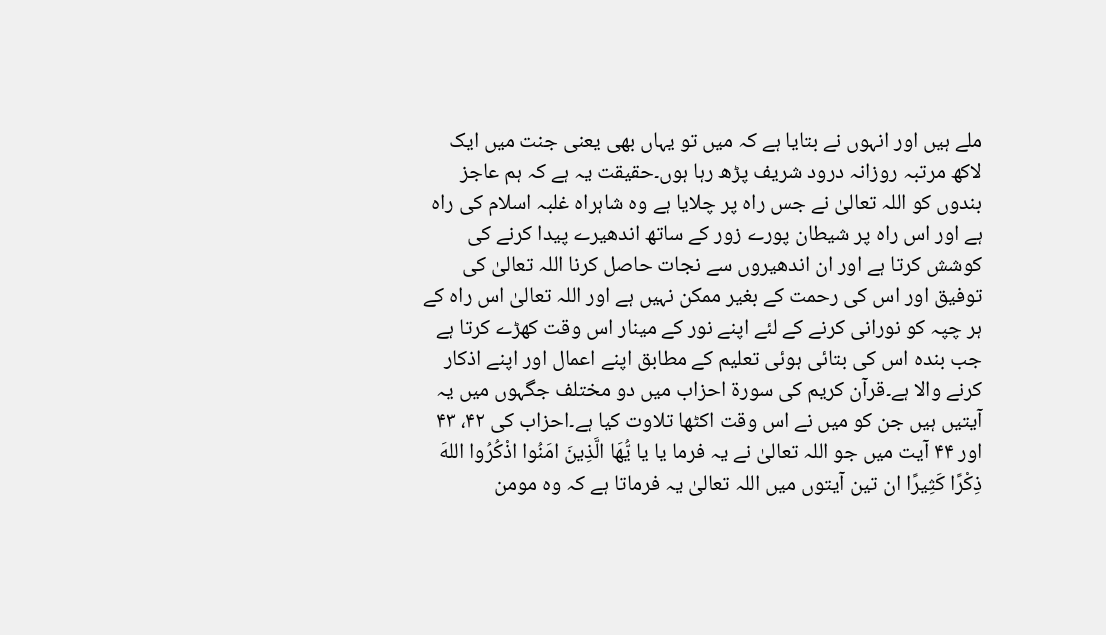ملے ہیں اور انہوں نے بتایا ہے کہ میں تو یہاں بھی یعنی جنت میں ایک لاکھ مرتبہ روزانہ درود شریف پڑھ رہا ہوں۔حقیقت یہ ہے کہ ہم عاجز بندوں کو اللہ تعالیٰ نے جس راہ پر چلایا ہے وہ شاہراہ غلبہ اسلام کی راہ ہے اور اس راہ پر شیطان پورے زور کے ساتھ اندھیرے پیدا کرنے کی کوشش کرتا ہے اور ان اندھیروں سے نجات حاصل کرنا اللہ تعالیٰ کی توفیق اور اس کی رحمت کے بغیر ممکن نہیں ہے اور اللہ تعالیٰ اس راہ کے ہر چپہ کو نورانی کرنے کے لئے اپنے نور کے مینار اس وقت کھڑے کرتا ہے جب بندہ اس کی بتائی ہوئی تعلیم کے مطابق اپنے اعمال اور اپنے اذکار کرنے والا ہے۔قرآن کریم کی سورۃ احزاب میں دو مختلف جگہوں میں یہ آیتیں ہیں جن کو میں نے اس وقت اکٹھا تلاوت کیا ہے۔احزاب کی ۴۲، ۴۳ اور ۴۴ آیت میں جو اللہ تعالیٰ نے یہ فرما یا یا يُّهَا الَّذِينَ امَنُوا اذْكُرُوا اللهَ ذِكْرًا كَثِيرًا ان تین آیتوں میں اللہ تعالیٰ یہ فرماتا ہے کہ وہ مومن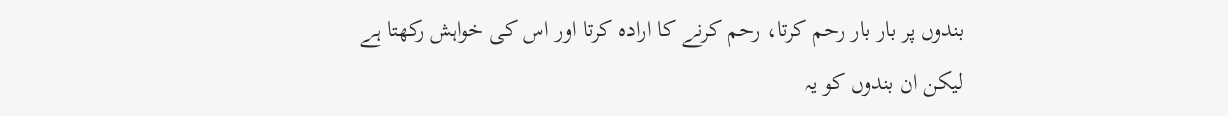بندوں پر بار بار رحم کرتا، رحم کرنے کا ارادہ کرتا اور اس کی خواہش رکھتا ہے لیکن ان بندوں کو یہ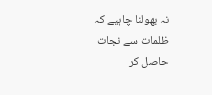نہ بھولنا چاہیے کہ ظلمات سے نجات حاصل کر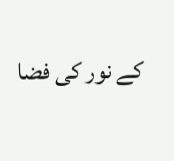کے نور کی فضا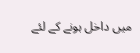میں داخل ہونے کے لئے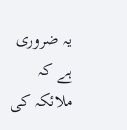یہ ضروری ہے کہ ملائکہ کی